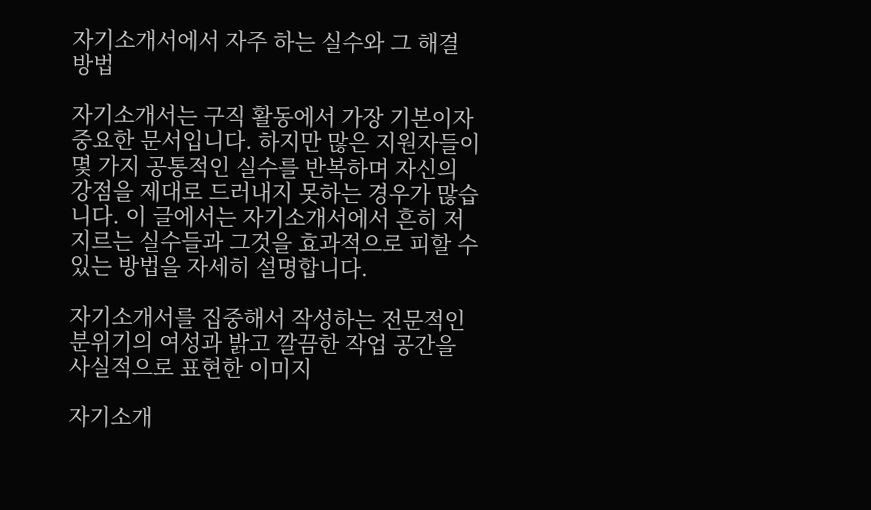자기소개서에서 자주 하는 실수와 그 해결 방법

자기소개서는 구직 활동에서 가장 기본이자 중요한 문서입니다. 하지만 많은 지원자들이 몇 가지 공통적인 실수를 반복하며 자신의 강점을 제대로 드러내지 못하는 경우가 많습니다. 이 글에서는 자기소개서에서 흔히 저지르는 실수들과 그것을 효과적으로 피할 수 있는 방법을 자세히 설명합니다.

자기소개서를 집중해서 작성하는 전문적인 분위기의 여성과 밝고 깔끔한 작업 공간을 사실적으로 표현한 이미지

자기소개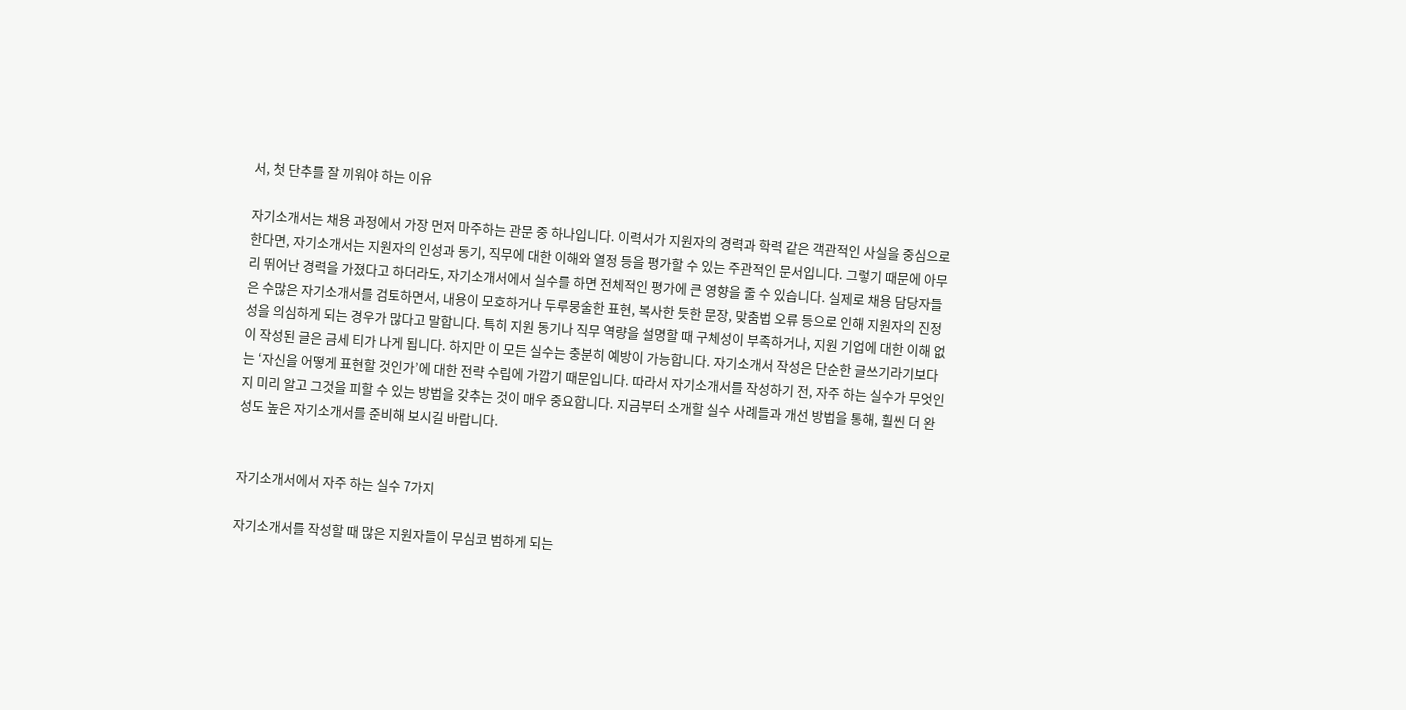서, 첫 단추를 잘 끼워야 하는 이유

자기소개서는 채용 과정에서 가장 먼저 마주하는 관문 중 하나입니다. 이력서가 지원자의 경력과 학력 같은 객관적인 사실을 중심으로 한다면, 자기소개서는 지원자의 인성과 동기, 직무에 대한 이해와 열정 등을 평가할 수 있는 주관적인 문서입니다. 그렇기 때문에 아무리 뛰어난 경력을 가졌다고 하더라도, 자기소개서에서 실수를 하면 전체적인 평가에 큰 영향을 줄 수 있습니다. 실제로 채용 담당자들은 수많은 자기소개서를 검토하면서, 내용이 모호하거나 두루뭉술한 표현, 복사한 듯한 문장, 맞춤법 오류 등으로 인해 지원자의 진정성을 의심하게 되는 경우가 많다고 말합니다. 특히 지원 동기나 직무 역량을 설명할 때 구체성이 부족하거나, 지원 기업에 대한 이해 없이 작성된 글은 금세 티가 나게 됩니다. 하지만 이 모든 실수는 충분히 예방이 가능합니다. 자기소개서 작성은 단순한 글쓰기라기보다는 ‘자신을 어떻게 표현할 것인가’에 대한 전략 수립에 가깝기 때문입니다. 따라서 자기소개서를 작성하기 전, 자주 하는 실수가 무엇인지 미리 알고 그것을 피할 수 있는 방법을 갖추는 것이 매우 중요합니다. 지금부터 소개할 실수 사례들과 개선 방법을 통해, 훨씬 더 완성도 높은 자기소개서를 준비해 보시길 바랍니다.


자기소개서에서 자주 하는 실수 7가지

자기소개서를 작성할 때 많은 지원자들이 무심코 범하게 되는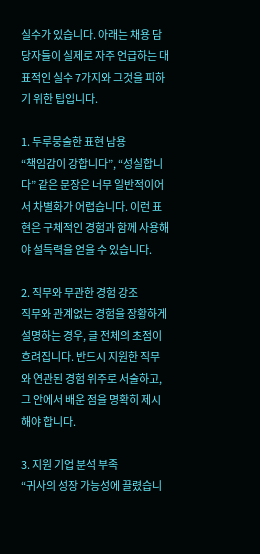실수가 있습니다. 아래는 채용 담당자들이 실제로 자주 언급하는 대표적인 실수 7가지와 그것을 피하기 위한 팁입니다.

1. 두루뭉술한 표현 남용
“책임감이 강합니다”, “성실합니다” 같은 문장은 너무 일반적이어서 차별화가 어렵습니다. 이런 표현은 구체적인 경험과 함께 사용해야 설득력을 얻을 수 있습니다.

2. 직무와 무관한 경험 강조
직무와 관계없는 경험을 장황하게 설명하는 경우, 글 전체의 초점이 흐려집니다. 반드시 지원한 직무와 연관된 경험 위주로 서술하고, 그 안에서 배운 점을 명확히 제시해야 합니다.

3. 지원 기업 분석 부족
“귀사의 성장 가능성에 끌렸습니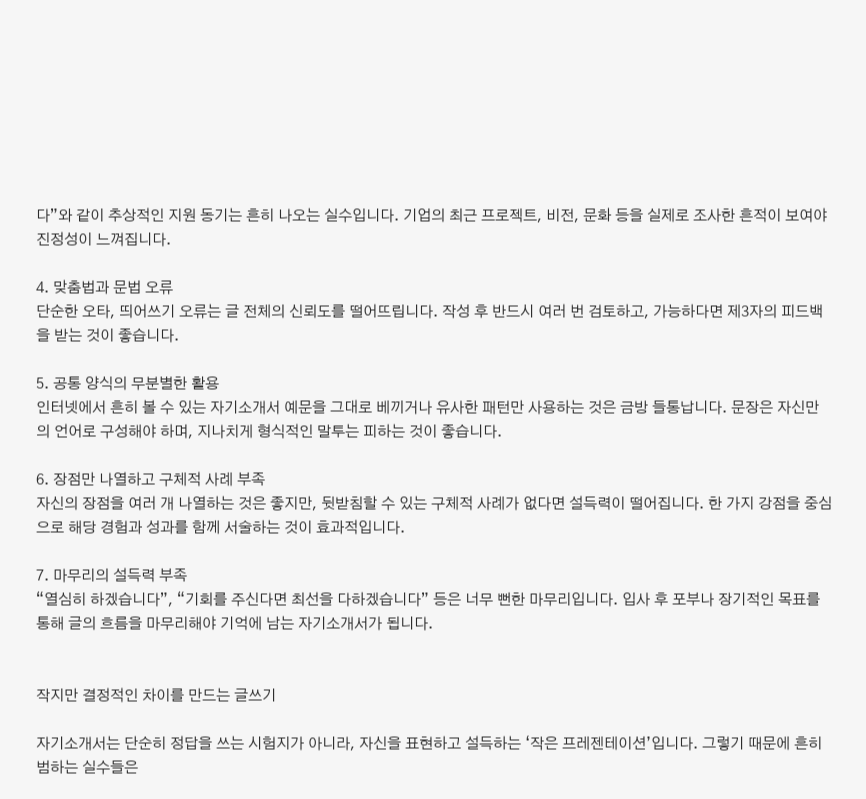다”와 같이 추상적인 지원 동기는 흔히 나오는 실수입니다. 기업의 최근 프로젝트, 비전, 문화 등을 실제로 조사한 흔적이 보여야 진정성이 느껴집니다.

4. 맞춤법과 문법 오류
단순한 오타, 띄어쓰기 오류는 글 전체의 신뢰도를 떨어뜨립니다. 작성 후 반드시 여러 번 검토하고, 가능하다면 제3자의 피드백을 받는 것이 좋습니다.

5. 공통 양식의 무분별한 활용
인터넷에서 흔히 볼 수 있는 자기소개서 예문을 그대로 베끼거나 유사한 패턴만 사용하는 것은 금방 들통납니다. 문장은 자신만의 언어로 구성해야 하며, 지나치게 형식적인 말투는 피하는 것이 좋습니다.

6. 장점만 나열하고 구체적 사례 부족
자신의 장점을 여러 개 나열하는 것은 좋지만, 뒷받침할 수 있는 구체적 사례가 없다면 설득력이 떨어집니다. 한 가지 강점을 중심으로 해당 경험과 성과를 함께 서술하는 것이 효과적입니다.

7. 마무리의 설득력 부족
“열심히 하겠습니다”, “기회를 주신다면 최선을 다하겠습니다” 등은 너무 뻔한 마무리입니다. 입사 후 포부나 장기적인 목표를 통해 글의 흐름을 마무리해야 기억에 남는 자기소개서가 됩니다.


작지만 결정적인 차이를 만드는 글쓰기

자기소개서는 단순히 정답을 쓰는 시험지가 아니라, 자신을 표현하고 설득하는 ‘작은 프레젠테이션’입니다. 그렇기 때문에 흔히 범하는 실수들은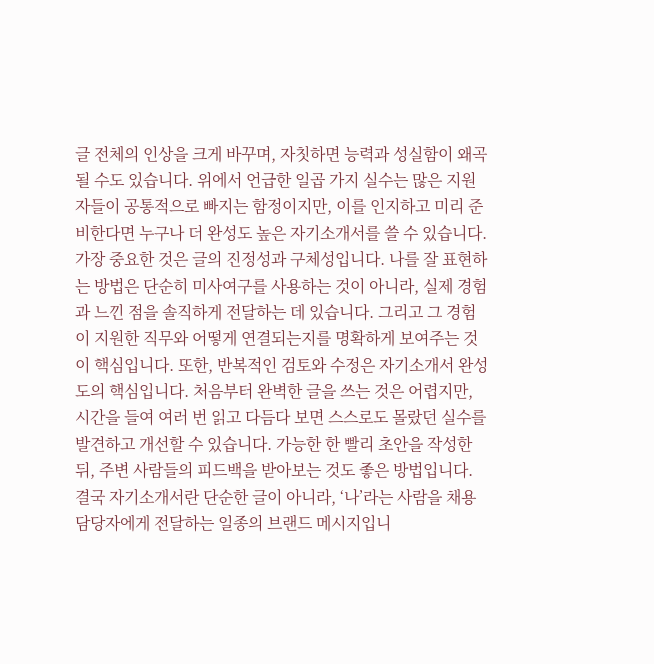글 전체의 인상을 크게 바꾸며, 자칫하면 능력과 성실함이 왜곡될 수도 있습니다. 위에서 언급한 일곱 가지 실수는 많은 지원자들이 공통적으로 빠지는 함정이지만, 이를 인지하고 미리 준비한다면 누구나 더 완성도 높은 자기소개서를 쓸 수 있습니다. 가장 중요한 것은 글의 진정성과 구체성입니다. 나를 잘 표현하는 방법은 단순히 미사여구를 사용하는 것이 아니라, 실제 경험과 느낀 점을 솔직하게 전달하는 데 있습니다. 그리고 그 경험이 지원한 직무와 어떻게 연결되는지를 명확하게 보여주는 것이 핵심입니다. 또한, 반복적인 검토와 수정은 자기소개서 완성도의 핵심입니다. 처음부터 완벽한 글을 쓰는 것은 어렵지만, 시간을 들여 여러 번 읽고 다듬다 보면 스스로도 몰랐던 실수를 발견하고 개선할 수 있습니다. 가능한 한 빨리 초안을 작성한 뒤, 주변 사람들의 피드백을 받아보는 것도 좋은 방법입니다. 결국 자기소개서란 단순한 글이 아니라, ‘나’라는 사람을 채용 담당자에게 전달하는 일종의 브랜드 메시지입니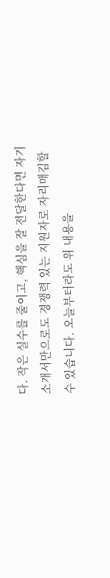다. 작은 실수를 줄이고, 핵심을 잘 전달한다면 자기소개서만으로도 경쟁력 있는 지원자로 자리매김할 수 있습니다. 오늘부터라도 위 내용을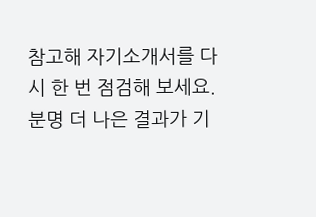참고해 자기소개서를 다시 한 번 점검해 보세요. 분명 더 나은 결과가 기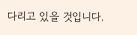다리고 있을 것입니다.